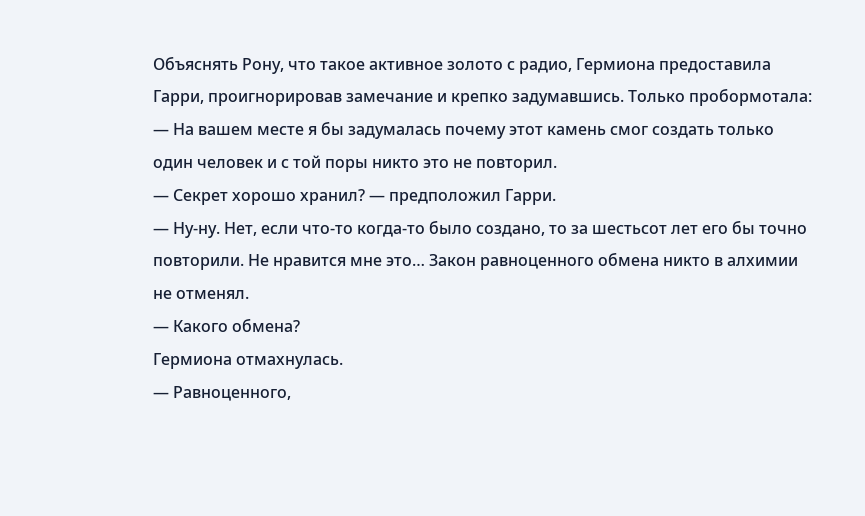Объяснять Рону, что такое активное золото с радио, Гермиона предоставила Гарри, проигнорировав замечание и крепко задумавшись. Только пробормотала:
— На вашем месте я бы задумалась почему этот камень смог создать только один человек и с той поры никто это не повторил.
— Секрет хорошо хранил? — предположил Гарри.
— Ну-ну. Нет, если что-то когда-то было создано, то за шестьсот лет его бы точно повторили. Не нравится мне это… Закон равноценного обмена никто в алхимии не отменял.
— Какого обмена?
Гермиона отмахнулась.
— Равноценного,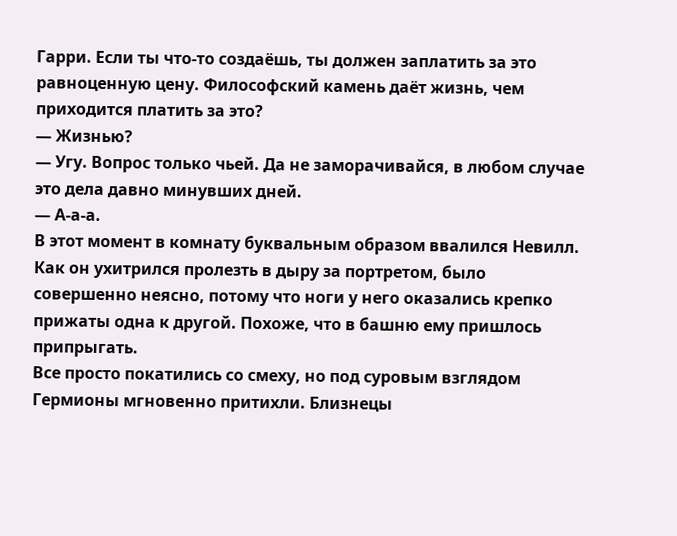Гарри. Если ты что-то создаёшь, ты должен заплатить за это равноценную цену. Философский камень даёт жизнь, чем приходится платить за это?
— Жизнью?
— Угу. Вопрос только чьей. Да не заморачивайся, в любом случае это дела давно минувших дней.
— А-а-а.
В этот момент в комнату буквальным образом ввалился Невилл. Как он ухитрился пролезть в дыру за портретом, было совершенно неясно, потому что ноги у него оказались крепко прижаты одна к другой. Похоже, что в башню ему пришлось припрыгать.
Все просто покатились со смеху, но под суровым взглядом Гермионы мгновенно притихли. Близнецы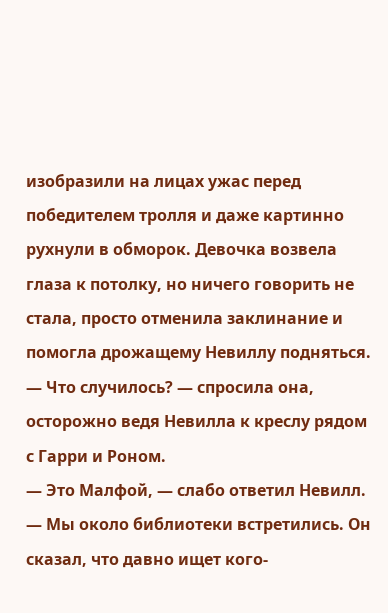изобразили на лицах ужас перед победителем тролля и даже картинно рухнули в обморок. Девочка возвела глаза к потолку, но ничего говорить не стала, просто отменила заклинание и помогла дрожащему Невиллу подняться.
— Что случилось? — спросила она, осторожно ведя Невилла к креслу рядом с Гарри и Роном.
— Это Малфой, — слабо ответил Невилл. — Мы около библиотеки встретились. Он сказал, что давно ищет кого-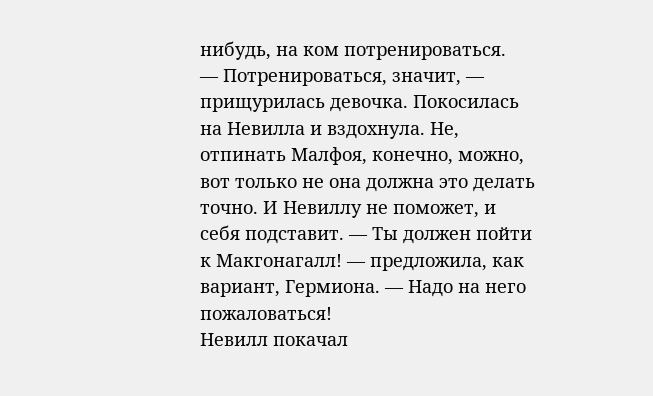нибудь, на ком потренироваться.
— Потренироваться, значит, — прищурилась девочка. Покосилась на Невилла и вздохнула. Не, отпинать Малфоя, конечно, можно, вот только не она должна это делать точно. И Невиллу не поможет, и себя подставит. — Ты должен пойти к Макгонагалл! — предложила, как вариант, Гермиона. — Надо на него пожаловаться!
Невилл покачал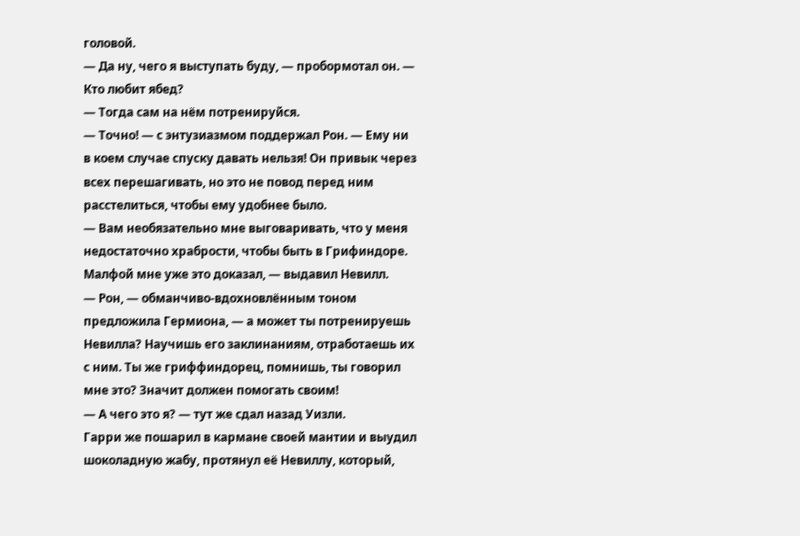головой.
— Да ну, чего я выступать буду, — пробормотал он. — Кто любит ябед?
— Тогда сам на нём потренируйся.
— Точно! — с энтузиазмом поддержал Рон. — Ему ни в коем случае спуску давать нельзя! Он привык через всех перешагивать, но это не повод перед ним расстелиться, чтобы ему удобнее было.
— Вам необязательно мне выговаривать, что у меня недостаточно храбрости, чтобы быть в Грифиндоре. Малфой мне уже это доказал, — выдавил Невилл.
— Рон, — обманчиво-вдохновлённым тоном предложила Гермиона, — а может ты потренируешь Невилла? Научишь его заклинаниям, отработаешь их с ним. Ты же гриффиндорец, помнишь, ты говорил мне это? Значит должен помогать своим!
— А чего это я? — тут же сдал назад Уизли.
Гарри же пошарил в кармане своей мантии и выудил шоколадную жабу, протянул её Невиллу, который,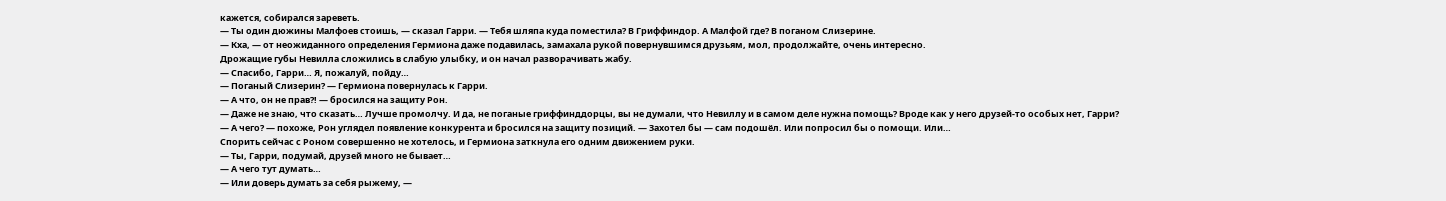кажется, собирался зареветь.
— Ты один дюжины Малфоев стоишь, — сказал Гарри. — Тебя шляпа куда поместила? В Гриффиндор. А Малфой где? В поганом Слизерине.
— Кха, — от неожиданного определения Гермиона даже подавилась, замахала рукой повернувшимся друзьям, мол, продолжайте, очень интересно.
Дрожащие губы Невилла сложились в слабую улыбку, и он начал разворачивать жабу.
— Спасибо, Гарри… Я, пожалуй, пойду…
— Поганый Слизерин? — Гермиона повернулась к Гарри.
— А что, он не прав?! — бросился на защиту Рон.
— Даже не знаю, что сказать… Лучше промолчу. И да, не поганые гриффинддорцы, вы не думали, что Невиллу и в самом деле нужна помощь? Вроде как у него друзей-то особых нет, Гарри?
— А чего? — похоже, Рон углядел появление конкурента и бросился на защиту позиций. — Захотел бы — сам подошёл. Или попросил бы о помощи. Или…
Спорить сейчас с Роном совершенно не хотелось, и Гермиона заткнула его одним движением руки.
— Ты, Гарри, подумай, друзей много не бывает…
— А чего тут думать…
— Или доверь думать за себя рыжему, —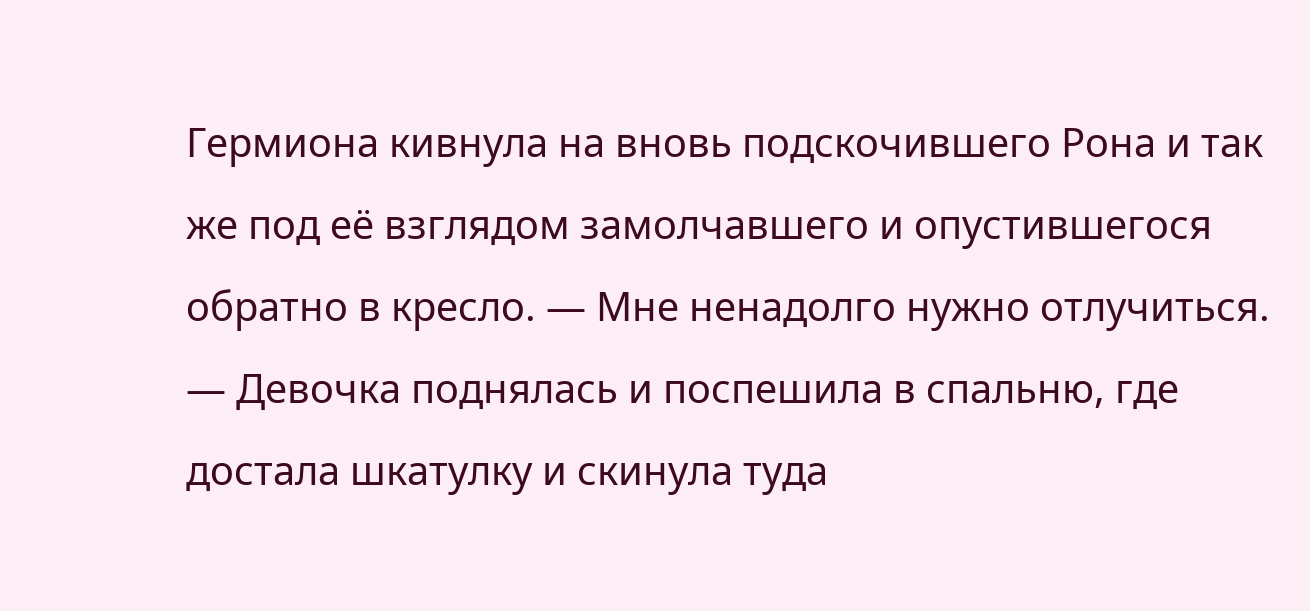Гермиона кивнула на вновь подскочившего Рона и так же под её взглядом замолчавшего и опустившегося обратно в кресло. — Мне ненадолго нужно отлучиться. — Девочка поднялась и поспешила в спальню, где достала шкатулку и скинула туда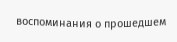воспоминания о прошедшем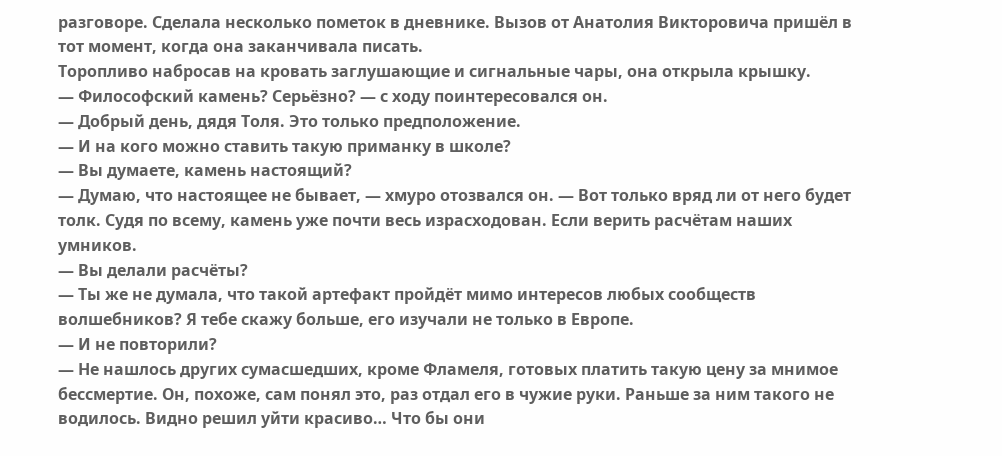разговоре. Сделала несколько пометок в дневнике. Вызов от Анатолия Викторовича пришёл в тот момент, когда она заканчивала писать.
Торопливо набросав на кровать заглушающие и сигнальные чары, она открыла крышку.
— Философский камень? Серьёзно? — с ходу поинтересовался он.
— Добрый день, дядя Толя. Это только предположение.
— И на кого можно ставить такую приманку в школе?
— Вы думаете, камень настоящий?
— Думаю, что настоящее не бывает, — хмуро отозвался он. — Вот только вряд ли от него будет толк. Судя по всему, камень уже почти весь израсходован. Если верить расчётам наших умников.
— Вы делали расчёты?
— Ты же не думала, что такой артефакт пройдёт мимо интересов любых сообществ волшебников? Я тебе скажу больше, его изучали не только в Европе.
— И не повторили?
— Не нашлось других сумасшедших, кроме Фламеля, готовых платить такую цену за мнимое бессмертие. Он, похоже, сам понял это, раз отдал его в чужие руки. Раньше за ним такого не водилось. Видно решил уйти красиво… Что бы они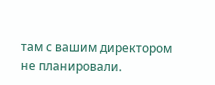там с вашим директором не планировали.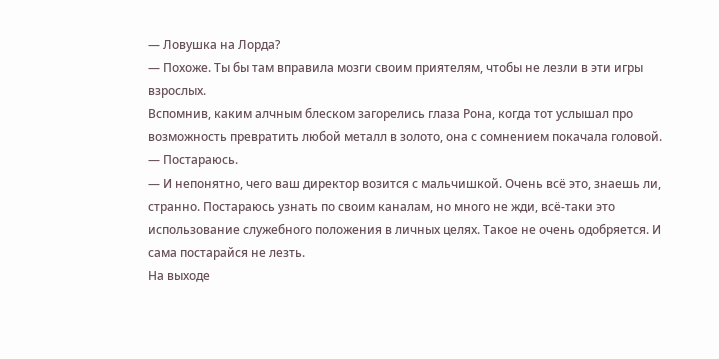— Ловушка на Лорда?
— Похоже. Ты бы там вправила мозги своим приятелям, чтобы не лезли в эти игры взрослых.
Вспомнив, каким алчным блеском загорелись глаза Рона, когда тот услышал про возможность превратить любой металл в золото, она с сомнением покачала головой.
— Постараюсь.
— И непонятно, чего ваш директор возится с мальчишкой. Очень всё это, знаешь ли, странно. Постараюсь узнать по своим каналам, но много не жди, всё-таки это использование служебного положения в личных целях. Такое не очень одобряется. И сама постарайся не лезть.
На выходе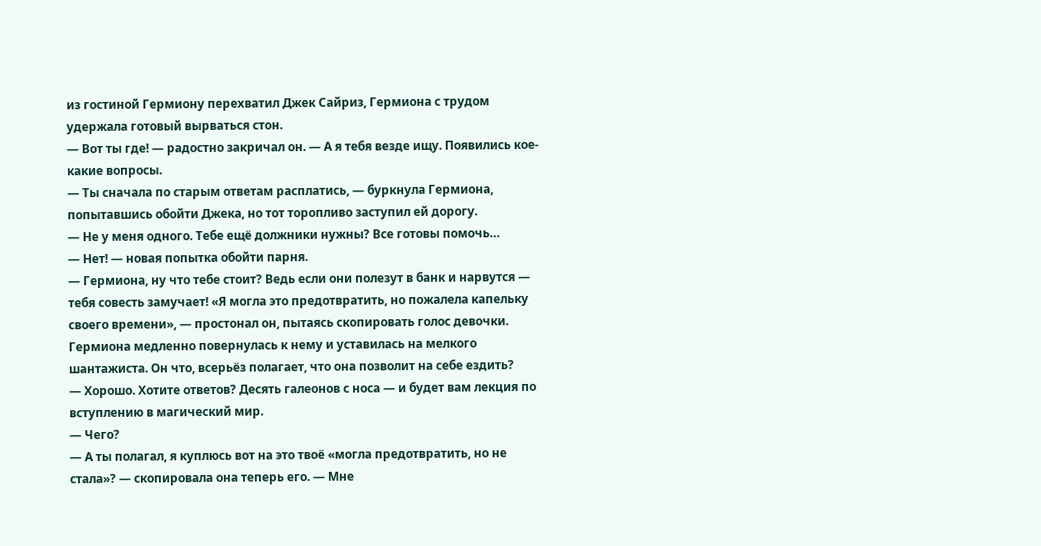из гостиной Гермиону перехватил Джек Сайриз, Гермиона с трудом удержала готовый вырваться стон.
— Вот ты где! — радостно закричал он. — А я тебя везде ищу. Появились кое-какие вопросы.
— Ты сначала по старым ответам расплатись, — буркнула Гермиона, попытавшись обойти Джека, но тот торопливо заступил ей дорогу.
— Не у меня одного. Тебе ещё должники нужны? Все готовы помочь…
— Нет! — новая попытка обойти парня.
— Гермиона, ну что тебе стоит? Ведь если они полезут в банк и нарвутся — тебя совесть замучает! «Я могла это предотвратить, но пожалела капельку своего времени», — простонал он, пытаясь скопировать голос девочки.
Гермиона медленно повернулась к нему и уставилась на мелкого шантажиста. Он что, всерьёз полагает, что она позволит на себе ездить?
— Хорошо. Хотите ответов? Десять галеонов с носа — и будет вам лекция по вступлению в магический мир.
— Чего?
— А ты полагал, я куплюсь вот на это твоё «могла предотвратить, но не стала»? — скопировала она теперь его. — Мне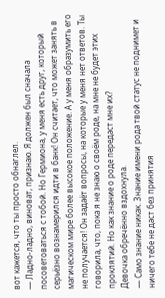вот кажется, что ты просто обнаглел.
— Ладно-ладно, виноват, признаю. Я должен был сначала посоветоваться с тобой. Но Гермиона, у меня есть друг, который серьёзно вознамерился идти в банк! Он считает, что может занять в магическом мире более высокое положение. А у меня образумить его не получается! Он задаёт вопросы, на которые у меня нет ответов. Ты говорила, что, пока я не знаю о своём роде, на мне не будет этих проклятий. Но как знание о роде передаст мне их?
Девочка обречённо вздохнула.
— Само знание никак. Знание имени рода твой статус не поднимет и ничего тебе не даст без принятия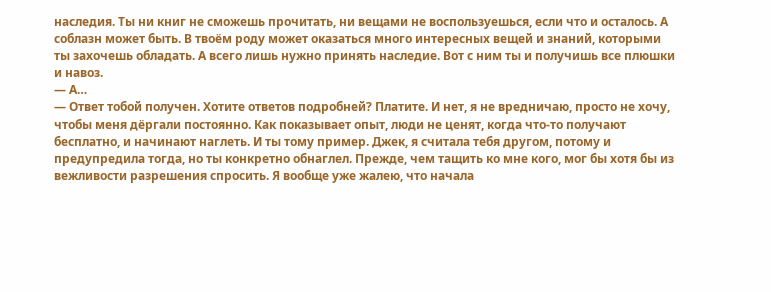наследия. Ты ни книг не сможешь прочитать, ни вещами не воспользуешься, если что и осталось. А соблазн может быть. В твоём роду может оказаться много интересных вещей и знаний, которыми ты захочешь обладать. А всего лишь нужно принять наследие. Вот с ним ты и получишь все плюшки и навоз.
— А…
— Ответ тобой получен. Хотите ответов подробней? Платите. И нет, я не вредничаю, просто не хочу, чтобы меня дёргали постоянно. Как показывает опыт, люди не ценят, когда что-то получают бесплатно, и начинают наглеть. И ты тому пример. Джек, я считала тебя другом, потому и предупредила тогда, но ты конкретно обнаглел. Прежде, чем тащить ко мне кого, мог бы хотя бы из вежливости разрешения спросить. Я вообще уже жалею, что начала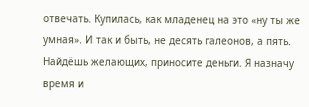отвечать. Купилась, как младенец на это «ну ты же умная». И так и быть, не десять галеонов, а пять. Найдёшь желающих, приносите деньги. Я назначу время и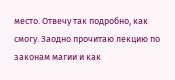место. Отвечу так подробно, как смогу. Заодно прочитаю лекцию по законам магии и как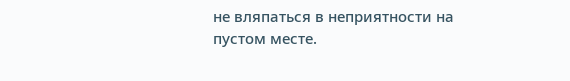не вляпаться в неприятности на пустом месте.